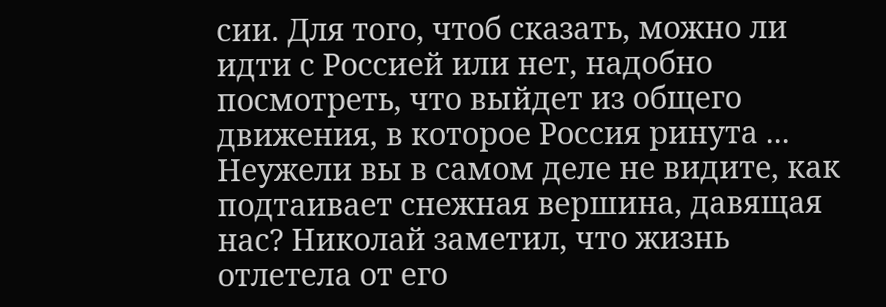сии. Для того, чтоб сказать, можно ли идти с Россией или нет, надобно посмотреть, что выйдет из общего движения, в которое Россия ринута ... Неужели вы в самом деле не видите, как подтаивает снежная вершина, давящая нас? Николай заметил, что жизнь отлетела от его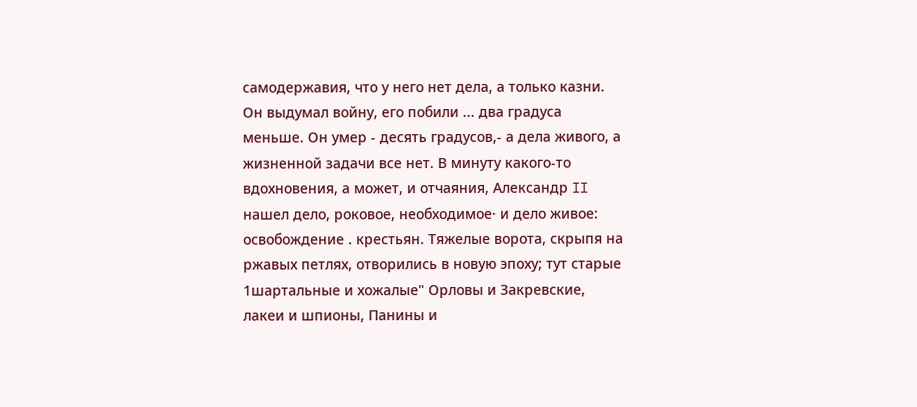самодержавия, что у него нет дела, а только казни. Он выдумал войну, его побили ... два градуса меньше. Он умер - десять градусов,- а дела живого, а жизненной задачи все нет. В минуту какого-то вдохновения, а может, и отчаяния, Александр II нашел дело, роковое, необходимое· и дело живое: освобождение . крестьян. Тяжелые ворота, скрыпя на ржавых петлях, отворились в новую эпоху; тут старые 1шартальные и хожалые" Орловы и Закревские, лакеи и шпионы, Панины и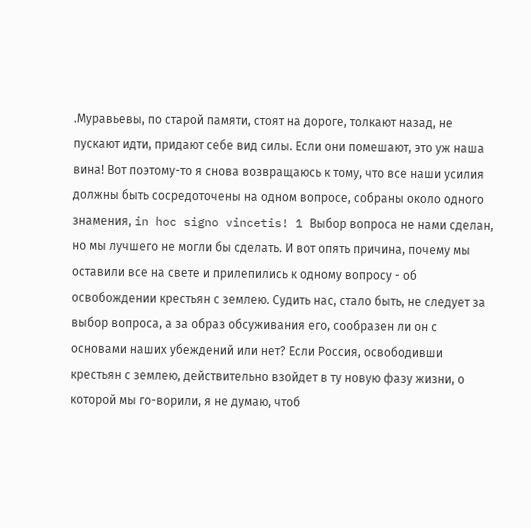.Муравьевы, по старой памяти, стоят на дороге, толкают назад, не пускают идти, придают себе вид силы. Если они помешают, это уж наша вина! Вот поэтому-то я снова возвращаюсь к тому, что все наши усилия должны быть сосредоточены на одном вопросе, собраны около одного знамения, in hoc signo vincetis! 1 Выбор вопроса не нами сделан, но мы лучшего не могли бы сделать. И вот опять причина, почему мы оставили все на свете и прилепились к одному вопросу - об освобождении крестьян с землею. Судить нас, стало быть, не следует за выбор вопроса, а за образ обсуживания его, сообразен ли он с основами наших убеждений или нет? Если Россия, освободивши крестьян с землею, действительно взойдет в ту новую фазу жизни, о которой мы го-ворили, я не думаю, чтоб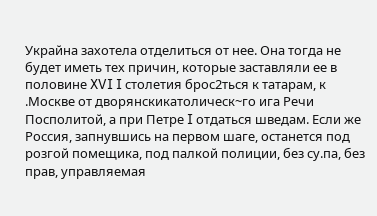Украйна захотела отделиться от нее. Она тогда не будет иметь тех причин, которые заставляли ее в половине XVI I столетия брос2ться к татарам, к .Москве от дворянскикатолическ~го ига Речи Посполитой, а при Петре I отдаться шведам. Если же Россия, запнувшись на первом шаге, останется под розгой помещика, под палкой полиции, без су.па, без прав, управляемая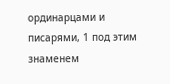ординарцами и писарями, 1 под этим знаменем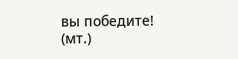вы победите! (мт.)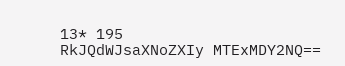13* 195
RkJQdWJsaXNoZXIy MTExMDY2NQ==